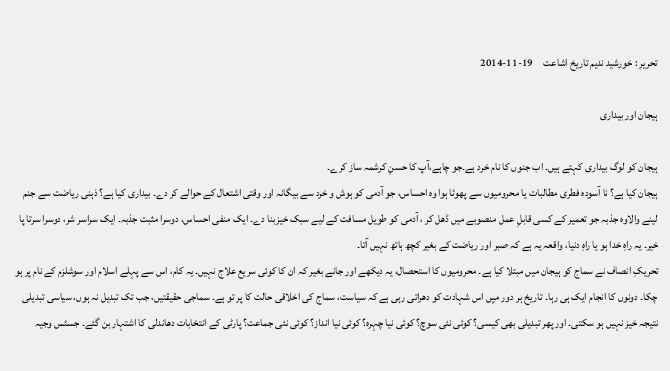تحریر : خورشید ندیم تاریخ اشاعت     19-11-2014

ہیجان اور بیداری

ہیجان کو لوگ بیداری کہتے ہیں۔ اب جنوں کا نام خرد ہے۔جو چاہے،آپ کا حسنِ کرشمہ ساز کرے۔
ہیجان کیا ہے؟ نا آسودہ فطری مطالبات یا محرومیوں سے پھوٹا ہوا وہ احساس، جو آدمی کو ہوش و خرد سے بیگانہ اور وقتی اشتعال کے حوالے کر دے۔ بیداری کیا ہے؟ ذہنی ریاضت سے جنم لینے والاوہ جذبہ جو تعمیر کے کسی قابلِ عمل منصوبے میں ڈھل کر ، آدمی کو طویل مسافت کے لیے سبک خیزبنا دے۔ ایک منفی احساس، دوسرا مثبت جذبہ۔ ایک سراسر شر، دوسرا سرتا پا خیر۔ یہ راہِ خدا ہو یا راہِ دنیا، واقعہ یہ ہے کہ صبر اور ریاضت کے بغیر کچھ ہاتھ نہیں آتا۔
تحریکِ انصاف نے سماج کو ہیجان میں مبتلا کیا ہے۔ محرومیوں کا استحصال، یہ دیکھے اور جانے بغیر کہ ان کا کوئی سریع علاج نہیں۔ یہ کام، اس سے پہلے اسلام اور سوشلزم کے نام پر ہو چکا۔ دونوں کا انجام ایک ہی رہا۔ تاریخ ہر دور میِں اس شہادت کو دھراتی رہی ہے کہ سیاست، سماج کی اخلاقی حالت کا پر تو ہے۔ سماجی حقیقتیں، جب تک تبدیل نہ ہوں، سیاسی تبدیلی نتیجہ خیز نہیں ہو سکتی۔ اور پھر تبدیلی بھی کیسی؟ کوئی نئی سوچ؟ کوئی نیا چہرہ؟ کوئی نیا انداز؟ کوئی نئی جماعت؟ پارٹی کے انتخابات دھاندلی کا اشتہار بن گئے۔ جسٹس وجیہ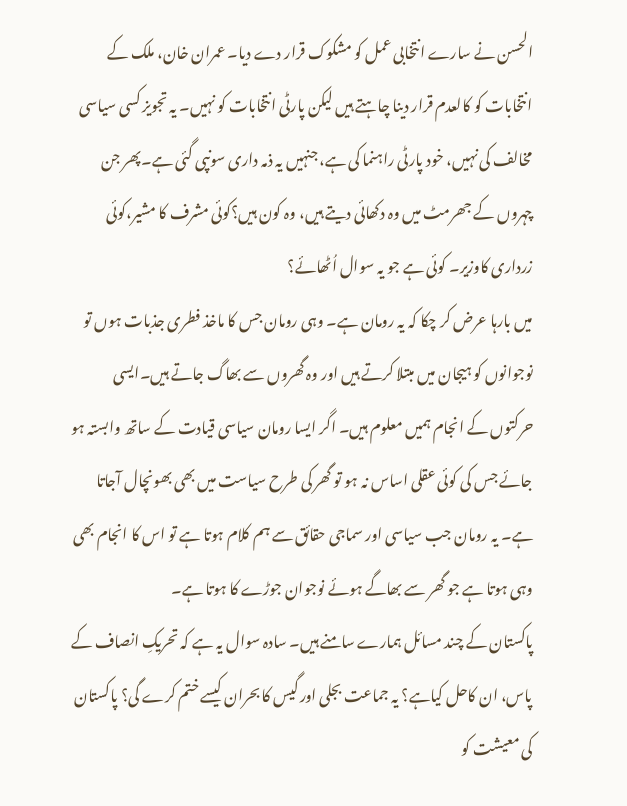الحسن نے سارے انتخابی عمل کو مشکوک قرار دے دیا۔ عمران خان، ملک کے انتخابات کو کالعدم قرار دینا چاہتے ہیں لیکن پارٹی انتخابات کو نہیں۔ یہ تجویز کسی سیاسی مخالف کی نہیں، خود پارٹی راہنما کی ہے، جنہیں یہ ذمہ داری سونپی گئی ہے۔پھر جن چہروں کے جھرمٹ میں وہ دکھائی دیتے ہیں، وہ کون ہیں؟کوئی مشرف کا مشیر،کوئی زرداری کاوزیر۔ کوئی ہے جو یہ سوال اُٹھائے؟
میں بارہا عرض کر چکا کہ یہ رومان ہے۔ وہی رومان جس کا ماخذ فطری جذبات ہوں تو نوجوانوں کو ہیجان میں مبتلا کرتے ہیں اور وہ گھروں سے بھاگ جاتے ہیں۔ایسی حرکتوں کے انجام ہمیں معلوم ہیں۔ اگر ایسا رومان سیاسی قیادت کے ساتھ وابستہ ہو جائے جس کی کوئی عقلی اساس نہ ہو تو گھر کی طرح سیاست میں بھی بھونچال آجاتا ہے۔ یہ رومان جب سیاسی اور سماجی حقائق سے ہم کلام ہوتا ہے تو اس کا انجام بھی وہی ہوتا ہے جو گھر سے بھاگے ہوئے نوجوان جوڑے کا ہوتا ہے۔
پاکستان کے چند مسائل ہمارے سامنے ہیں۔ سادہ سوال یہ ہے کہ تحریکِ انصاف کے پاس، ان کاحل کیاہے؟ یہ جماعت بجلی اور گیس کا بحران کیسے ختم کرے گی؟ پاکستان کی معیشت کو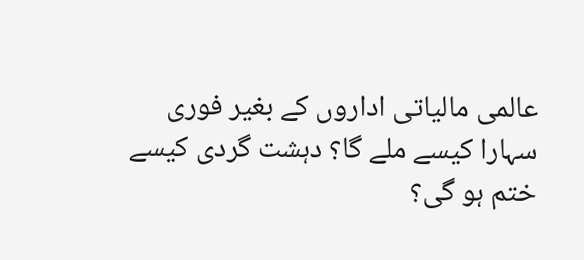عالمی مالیاتی اداروں کے بغیر فوری سہارا کیسے ملے گا؟ دہشت گردی کیسے ختم ہو گی؟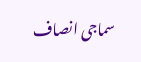سماجی انصاف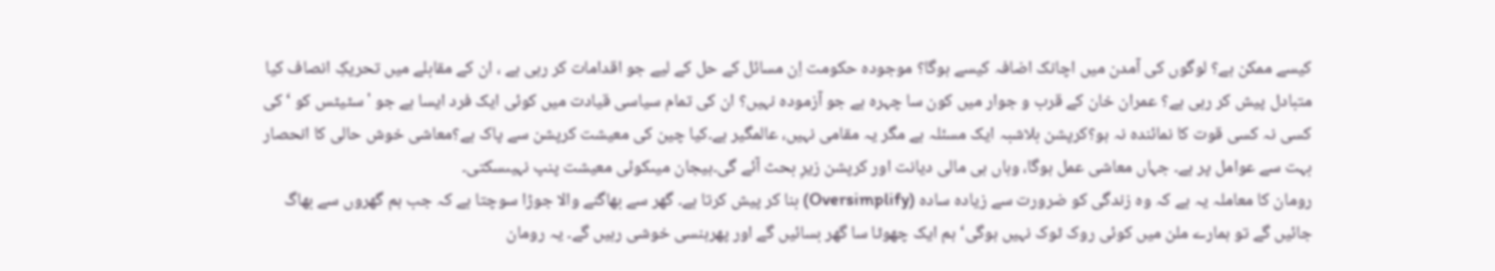کیسے ممکن ہے؟ لوگوں کی آمدن میں اچانک اضافہ کیسے ہوگا؟ موجودہ حکومت اِن مسائل کے حل کے لیے جو اقدامات کر رہی ہے ، ان کے مقابلے میں تحریکِ انصاف کیا متبادل پیش کر رہی ہے؟ عمران خان کے قرب و جوار میں کون سا چہرہ ہے جو آزمودہ نہیں؟ ان کی تمام سیاسی قیادت میں کوئی ایک فرد ایسا ہے جو 'سٹیٹس کو ‘کی کسی نہ کسی قوت کا نمائندہ نہ ہو؟کرپشن بلاشبہ ایک مسئلہ ہے مگر یہ مقامی نہیں، عالمگیر ہے۔کیا چین کی معیشت کرپشن سے پاک ہے؟معاشی خوش حالی کا انحصار بہت سے عوامل پر ہے۔ جہاں معاشی عمل ہوگا، وہاں ہی مالی دیانت اور کرپشن زیرِ بحث آئے گی۔ہیجان میںکوئی معیشت پنپ نہیںسکتی۔
رومان کا معاملہ یہ ہے کہ وہ زندگی کو ضرورت سے زیادہ سادہ (Oversimplify) بنا کر پیش کرتا ہے۔ گھر سے بھاگنے والا جوڑا سوچتا ہے کہ جب ہم گھروں سے بھاگ جائیں گے تو ہمارے ملن میں کوئی روک ٹوک نہیں ہوگی‘ ہم ایک چھوٹا سا گھر بسائیں گے اور پھرہنسی خوشی رہیں گے۔ یہ رومان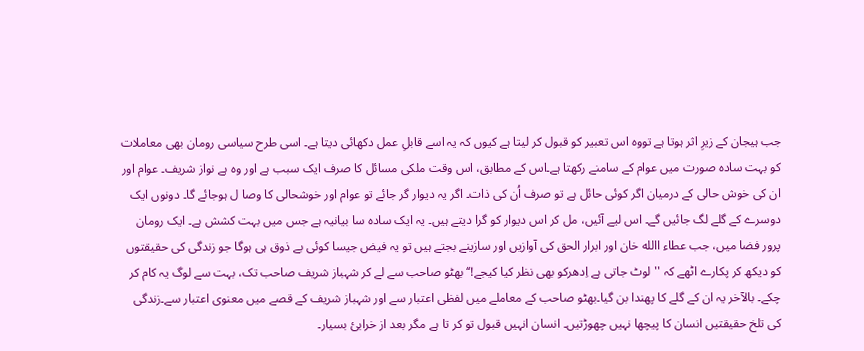جب ہیجان کے زیرِ اثر ہوتا ہے تووہ اس تعبیر کو قبول کر لیتا ہے کیوں کہ یہ اسے قابلِ عمل دکھائی دیتا ہے۔ اسی طرح سیاسی رومان بھی معاملات کو بہت سادہ صورت میں عوام کے سامنے رکھتا ہے۔اس کے مطابق، اس وقت ملکی مسائل کا صرف ایک سبب ہے اور وہ ہے نواز شریف۔ عوام اور ان کی خوش حالی کے درمیان اگر کوئی حائل ہے تو صرف اُن کی ذات۔ اگر یہ دیوار گر جائے تو عوام اور خوشحالی کا وصا ل ہوجائے گا۔ دونوں ایک دوسرے کے گلے لگ جائیں گے۔ اس لیے آئیں، مل کر اس دیوار کو گرا دیتے ہیں۔ یہ ایک سادہ سا بیانیہ ہے جس میں بہت کشش ہے۔ ایک رومان پرور فضا میں، جب عطاء االله خان اور ابرار الحق کی آوازیں اور سازینے بجتے ہیں تو یہ فیض جیسا کوئی بے ذوق ہی ہوگا جو زندگی کی حقیقتوں کو دیکھ کر پکارے اٹھے کہ ''لوٹ جاتی ہے اِدھرکو بھی نظر کیا کیجے!‘‘ بھٹو صاحب سے لے کر شہباز شریف صاحب تک، بہت سے لوگ یہ کام کر چکے۔ بالآخر یہ ان کے گلے کا پھندا بن گیا۔بھٹو صاحب کے معاملے میں لفظی اعتبار سے اور شہباز شریف کے قصے میں معنوی اعتبار سے۔زندگی کی تلخ حقیقتیں انسان کا پیچھا نہیں چھوڑتیں۔ انسان انہیں قبول تو کر تا ہے مگر بعد از خرابیٔ بسیار۔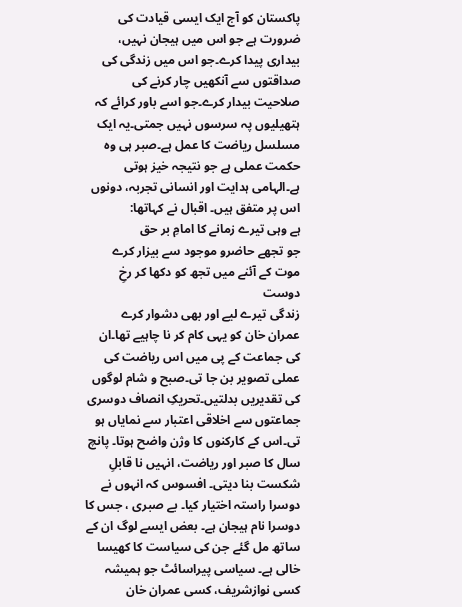پاکستان کو آج ایک ایسی قیادت کی ضرورت ہے جو اس میں ہیجان نہیں، بیداری پیدا کرے۔جو اس میں زندگی کی صداقتوں سے آنکھیں چار کرنے کی صلاحیت بیدار کرے۔جو اسے باور کرائے کہ ہتھیلیوں پہ سرسوں نہیں جمتی۔یہ ایک مسلسل ریاضت کا عمل ہے۔صبر ہی وہ حکمت عملی ہے جو نتیجہ خیز ہوتی ہے۔الہامی ہدایت اور انسانی تجربہ، دونوں اس پر متفق ہیں۔ اقبال نے کہاتھا:
ہے وہی تیرے زمانے کا امامِ بر حق
جو تجھے حاضرو موجود سے بیزار کرے
موت کے آئنے میں تجھ کو دکھا کر رخِ دوست
زندگی تیرے لیے اور بھی دشوار کرے
عمران خان کو یہی کام کر نا چاہیے تھا۔ان کی جماعت کے پی میں اس ریاضت کی عملی تصویر بن جا تی۔صبح و شام لوگوں کی تقدیریں بدلتیں۔تحریکِ انصاف دوسری جماعتوں سے اخلاقی اعتبار سے نمایاں ہو تی۔اس کے کارکنوں کا وژن واضح ہوتا۔ پانچ سال کا صبر اور ریاضت، انہیں نا قابلِ شکست بنا دیتی۔ افسوس کہ انہوں نے دوسرا راستہ اختیار کیا۔ بے صبری ، جس کا دوسرا نام ہیجان ہے۔ بعض ایسے لوگ ان کے ساتھ مل گئے جن کی سیاست کا کھیسا خالی ہے۔ سیاسی پیراسائٹ جو ہمیشہ کسی نوازشریف، کسی عمران خان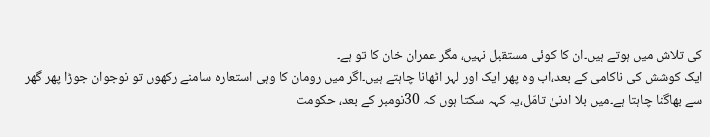کی تلاش میں ہوتے ہیں۔ان کا کوئی مستقبل نہیں، مگر عمران خان کا تو ہے۔
ایک کوشش کی ناکامی کے بعد،اب وہ پھر ایک اور لہر اٹھانا چاہتے ہیں۔اگر میں رومان کا وہی استعارہ سامنے رکھوں تو نوجوان جوڑا پھر گھر سے بھاگنا چاہتا ہے۔میں بلا ادنیٰ تامّل،یہ کہہ سکتا ہوں کہ 30نومبر کے بعد، حکومت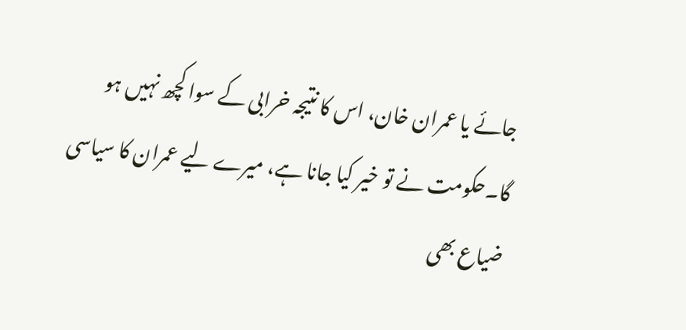جائے یا عمران خان، اس کا نتیجہ خرابی کے سوا کچھ نہیں ہو گا۔حکومت نے تو خیر کیا جانا ہے، میرے لیے عمران کا سیاسی ضیاع بھی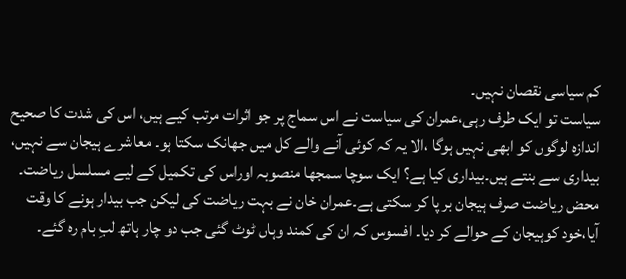کم سیاسی نقصان نہیں۔
سیاست تو ایک طرف رہی،عمران کی سیاست نے اس سماج پر جو اثرات مرتب کیے ہیں، اس کی شدت کا صحیح اندازہ لوگوں کو ابھی نہیں ہوگا ،الا یہ کہ کوئی آنے والے کل میں جھانک سکتا ہو۔ معاشرے ہیجان سے نہیں، بیداری سے بنتے ہیں۔بیداری کیا ہے؟ ایک سوچا سمجھا منصوبہ اوراس کی تکمیل کے لیے مسلسل ریاضت۔ محض ریاضت صرف ہیجان بر پا کر سکتی ہے۔عمران خان نے بہت ریاضت کی لیکن جب بیدار ہونے کا وقت آیا،خود کوہیجان کے حوالے کر دیا۔ افسوس کہ ان کی کمند وہاں ٹوٹ گئی جب دو چار ہاتھ لبِ بام رہ گئے۔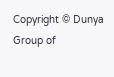Copyright © Dunya Group of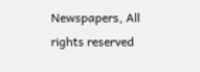Newspapers, All rights reserved